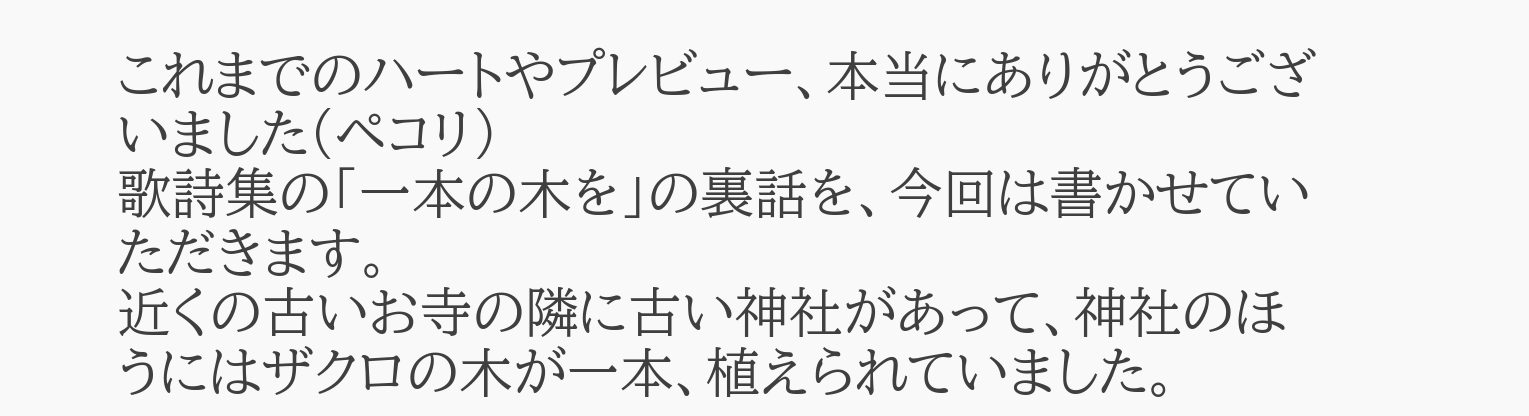これまでのハートやプレビュー、本当にありがとうございました(ペコリ)
歌詩集の「一本の木を」の裏話を、今回は書かせていただきます。
近くの古いお寺の隣に古い神社があって、神社のほうにはザクロの木が一本、植えられていました。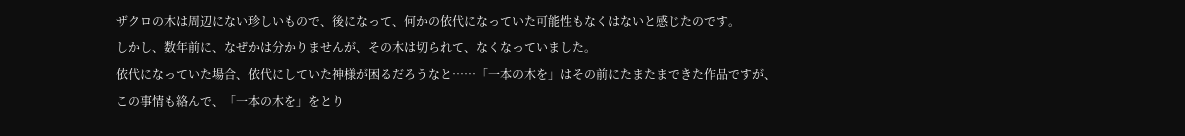ザクロの木は周辺にない珍しいもので、後になって、何かの依代になっていた可能性もなくはないと感じたのです。
しかし、数年前に、なぜかは分かりませんが、その木は切られて、なくなっていました。
依代になっていた場合、依代にしていた神様が困るだろうなと……「一本の木を」はその前にたまたまできた作品ですが、
この事情も絡んで、「一本の木を」をとり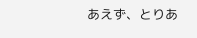あえず、とりあ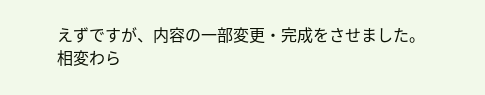えずですが、内容の一部変更・完成をさせました。
相変わら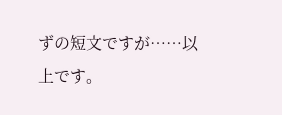ずの短文ですが……以上です。